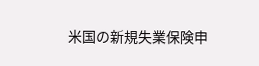米国の新規失業保険申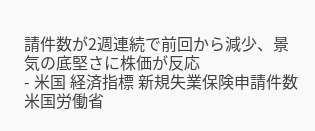請件数が2週連続で前回から減少、景気の底堅さに株価が反応
- 米国 経済指標 新規失業保険申請件数
米国労働省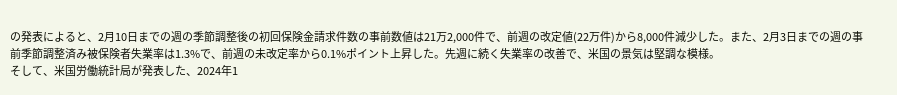の発表によると、2月10日までの週の季節調整後の初回保険金請求件数の事前数値は21万2,000件で、前週の改定値(22万件)から8,000件減少した。また、2月3日までの週の事前季節調整済み被保険者失業率は1.3%で、前週の未改定率から0.1%ポイント上昇した。先週に続く失業率の改善で、米国の景気は堅調な模様。
そして、米国労働統計局が発表した、2024年1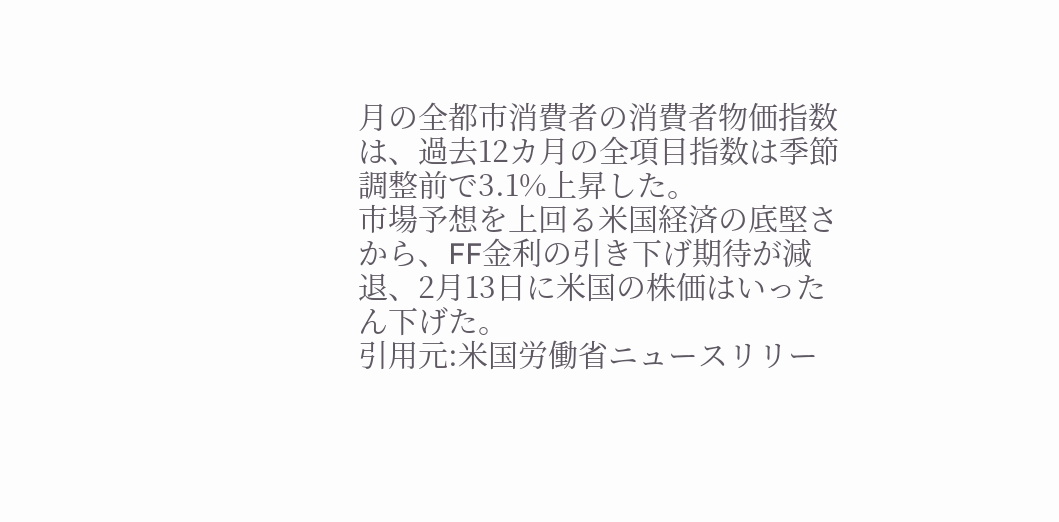月の全都市消費者の消費者物価指数は、過去12カ月の全項目指数は季節調整前で3.1%上昇した。
市場予想を上回る米国経済の底堅さから、FF金利の引き下げ期待が減退、2月13日に米国の株価はいったん下げた。
引用元:米国労働省ニュースリリー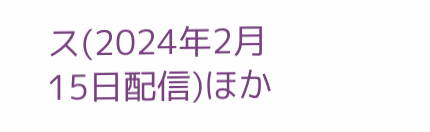ス(2024年2月15日配信)ほか